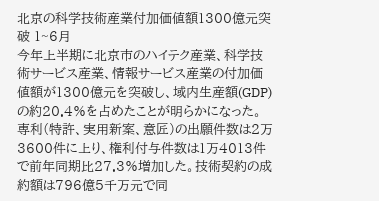北京の科学技術産業付加価値額1300億元突破 1~6月
今年上半期に北京市のハイテク産業、科学技術サービス産業、情報サービス産業の付加価値額が1300億元を突破し、域内生産額(GDP)の約20.4%を占めたことが明らかになった。
専利(特許、実用新案、意匠)の出願件数は2万3600件に上り、権利付与件数は1万4013件で前年同期比27.3%増加した。技術契約の成約額は796億5千万元で同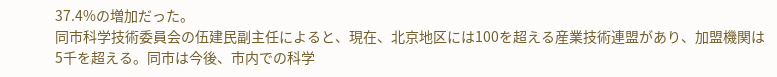37.4%の増加だった。
同市科学技術委員会の伍建民副主任によると、現在、北京地区には100を超える産業技術連盟があり、加盟機関は5千を超える。同市は今後、市内での科学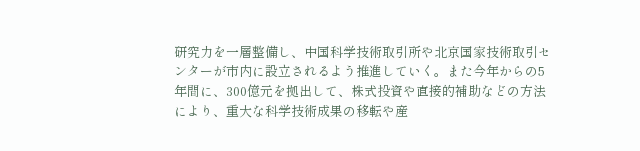研究力を一層整備し、中国科学技術取引所や北京国家技術取引センターが市内に設立されるよう推進していく。また今年からの5年間に、300億元を拠出して、株式投資や直接的補助などの方法により、重大な科学技術成果の移転や産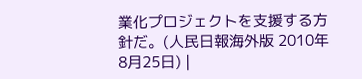業化プロジェクトを支援する方針だ。(人民日報海外版 2010年8月25日) |